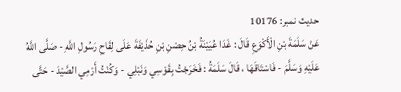حدیث نمبر: 10176
عَنْ سَلَمَةَ بْنِ الْأَكْوَعِ قَالَ : غَدَا عُيَيْنَةُ بْنُ حِصْنِ بْنِ حُذَيْفَةَ عَلَى لِقَاحِ رَسُولِ اللَّهِ - صَلَّى اللَّهُ عَلَيْهِ وَسَلَّمَ - فَاسْتَاقَهَا ، قَالَ سَلَمَةُ : فَخَرَجْتُ بِقَوْسِي وَنَبْلِي - وَكُنْتُ أَرْمِي الصَّيْدَ - حَتَّى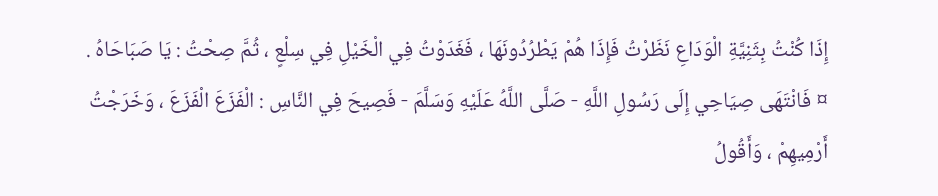إِذَا كُنْتُ بِثَنِيَّةِ الْوَدَاعِ نَظَرْتُ فَإِذَا هُمْ يَطْرُدُونَهَا ، فَغَدَوْتُ فِي الْخَيْلِ فِي سِلْعٍ ، ثُمَّ صِحْتُ : يَا صَبَاحَاهُ . ¤ فَانْتَهَى صِيَاحِي إِلَى رَسُولِ اللَّهِ - صَلَّى اللَّهُ عَلَيْهِ وَسَلَّمَ - فَصِيحَ فِي النَّاسِ : الْفَزَعَ الْفَزَعَ ، وَخَرَجْتُ أَرْمِيهِمْ ، وَأَقُولُ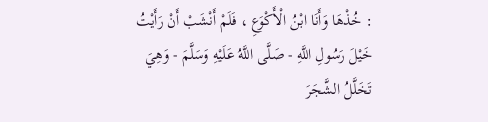: خُذْهَا وَأَنَا ابْنُ الْأَكْوَعِ ، فَلَمْ أَنْشَبْ أَنْ رَأَيْتُ خَيْلَ رَسُولِ اللَّهِ - صَلَّى اللَّهُ عَلَيْهِ وَسَلَّمَ - وَهِيَ تَخَلَّلُ الشَّجَرَ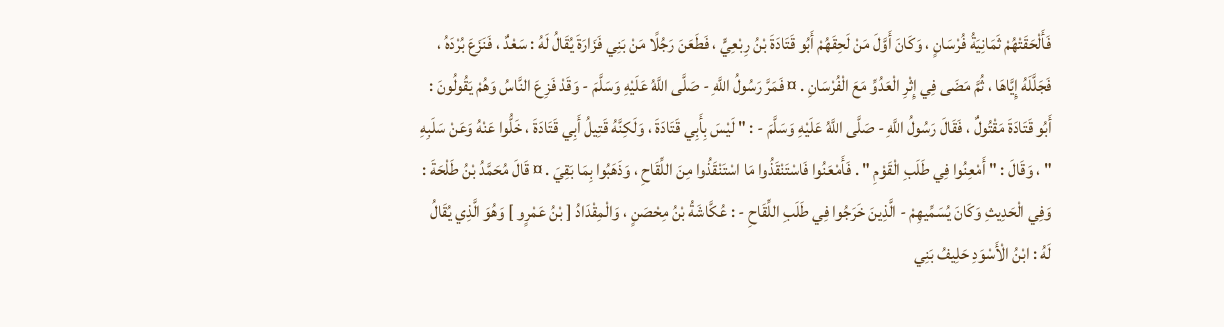فَأَلْحَقَتْهُمْ ثَمَانِيَةُ فُرْسَانٍ ، وَكَانَ أَوَّلَ مَنْ لَحِقَهُمْ أَبُو قَتَادَةَ بْنُ رِبْعِيٍّ ، فَطَعَنَ رَجُلًا مَنْ بَنِي فَزَارَةَ يُقَالُ لَهُ : سَعْدٌ ، فَنَزَعَ بُرْدَهُ ، فَجَلَّلَهُ إِيَّاهَا ، ثُمَّ مَضَى فِي إِثْرِ الْعَدُوِّ مَعَ الْفُرْسَانِ . ¤ فَمَرَّ رَسُولُ اللَّهِ - صَلَّى اللَّهُ عَلَيْهِ وَسَلَّمَ - وَقَدْ فَزِعَ النَّاسُ وَهُمْ يَقُولُونَ : أَبُو قَتَادَةَ مَقْتُولٌ ، فَقَالَ رَسُولُ اللَّهِ - صَلَّى اللَّهُ عَلَيْهِ وَسَلَّمَ - : " لَيْسَ بِأَبِي قَتَادَةَ ، وَلَكِنَّهُ قَتِيلُ أَبِي قَتَادَةَ ، خَلُّوا عَنْهُ وَعَنْ سَلَبِهِ " ، وَقَالَ : " أَمْعِنُوا فِي طَلَبِ الْقَوْمِ " . فَأَمْعَنُوا فَاسْتَنْقَذُوا مَا اسْتَنْقَذُوا مِنَ اللِّقَاحِ ، وَذَهَبُوا بِمَا بَقِيَ . ¤ قَالَ مُحَمَّدُ بْنُ طَلْحَةَ : وَفِي الْحَدِيثِ وَكَانَ يُسَمِّيهِمْ - الَّذِينَ خَرَجُوا فِي طَلَبِ اللِّقَاحِ - : عُكَّاشَةُ بْنُ مِحْصَنٍ ، وَالْمِقْدَادُ [ بْنُ عَمْرٍو ] وَهُوَ الَّذِي يُقَالُ لَهُ : ابْنُ الْأَسْوَدِ حَلِيفُ بَنِي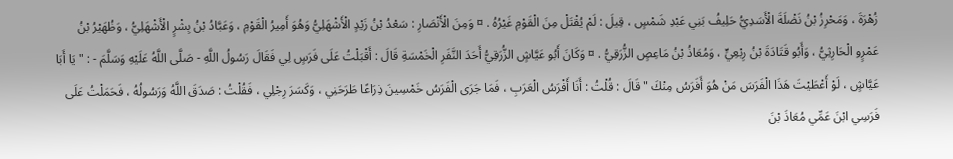زُهْرَةَ ، وَمَحْرِزُ بْنُ نَضْلَةَ الْأَسَدِيُّ حَلِيفُ بَنِي عَبْدِ شَمْسٍ ، قِيلَ : لَمْ يُقْتَلْ مِنَ الْقَوْمِ غَيْرُهُ . ¤ وَمِنَ الْأَنْصَارِ : سَعْدُ بْنُ زَيْدٍ الْأَشْهَلِيُّ وَهُوَ أَمِيرُ الْقَوْمِ ، وَعَبَّادُ بْنُ بِشْرٍ الْأَشْهَلِيُّ ، وَظُهَيْرُ بْنُ عَمْرٍو الْحَارِثِيُّ ، وَأَبُو قَتَادَةَ بْنُ رِبْعِيٍّ ، وَمُعَاذُ بْنُ مَاعِصٍ الزُّرَقِيُّ . ¤ وَكَانَ أَبُو عَيَّاشٍ الزُّرَقِيُّ أَحَدَ النَّفَرِ الْخَمْسَةِ قَالَ : أَقْبَلْتُ عَلَى فَرَسٍ لِي فَقَالَ رَسُولُ اللَّهِ - صَلَّى اللَّهُ عَلَيْهِ وَسَلَّمَ - : " يَا أَبَا عَيَّاشٍ ، لَوْ أَعْطَيْتَ هَذَا الْفَرَسَ مَنْ هُوَ أَفَرَسُ مِنْكَ " قَالَ : قُلْتُ : أَنَا أَفْرَسُ الْعَرَبِ ، فَمَا جَرَى الْفَرَسُ خَمْسِينَ ذِرَاعًا طَرَحَنِي ، وَكَسَرَ رِجْلِي ، فَقُلْتُ : صَدَقَ اللَّهُ وَرَسُولُهُ ، فَحَمَلْتُ عَلَى فَرَسِي ابْنَ عَمِّي مُعَاذَ بْنَ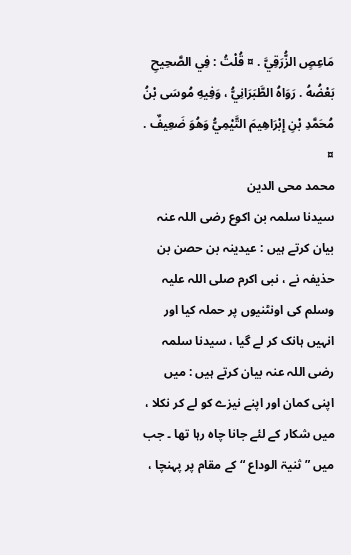مَاعِصٍ الزُّرَقِيَّ . ¤ قُلْتُ : فِي الصَّحِيحِ بَعْضُهُ . رَوَاهُ الطَّبَرَانِيُّ ، وَفِيهِ مُوسَى بْنُ مُحَمَّدِ بْنِ إِبْرَاهِيمَ التَّيْمِيُّ وَهُوَ ضَعِيفٌ . ¤
محمد محی الدین
سیدنا سلمہ بن اکوع رضی اللہ عنہ بیان کرتے ہیں : عیدینہ بن حصن بن حذیفہ نے ، نبی اکرم صلی اللہ علیہ وسلم کی اونٹنیوں پر حملہ کیا اور انہیں ہانک کر لے گیا ، سیدنا سلمہ رضی اللہ عنہ بیان کرتے ہیں : میں اپنی کمان اور اپنے نیزے کو لے کر نکلا ، میں شکار کے لئے جانا چاہ رہا تھا ۔ جب میں ” ثنیۃ الوداع “ کے مقام پر پہنچا ،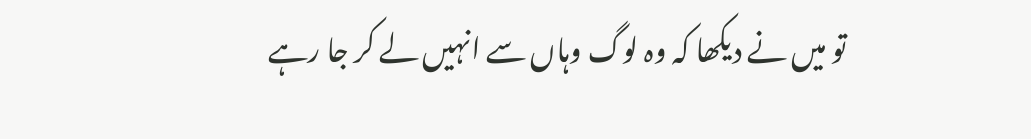تو میں نے دیکھا کہ وہ لوگ وہاں سے انہیں لے کر جا رہے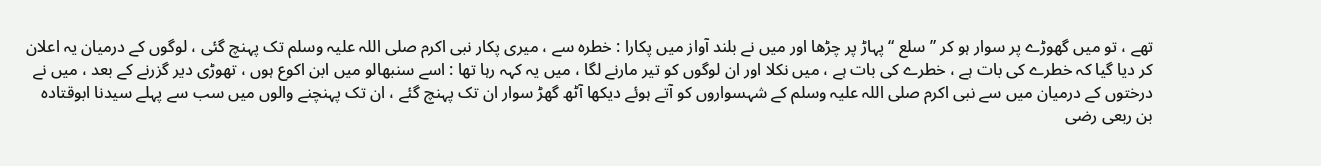تھے ، تو میں گھوڑے پر سوار ہو کر ” سلع “ پہاڑ پر چڑھا اور میں نے بلند آواز میں پکارا : خطرہ سے ، میری پکار نبی اکرم صلی اللہ علیہ وسلم تک پہنچ گئی ، لوگوں کے درمیان یہ اعلان کر دیا گیا کہ خطرے کی بات ہے ، خطرے کی بات ہے ، میں نکلا اور ان لوگوں کو تیر مارنے لگا ، میں یہ کہہ رہا تھا : اسے سنبھالو میں ابن اکوع ہوں ، تھوڑی دیر گزرنے کے بعد ، میں نے درختوں کے درمیان میں سے نبی اکرم صلی اللہ علیہ وسلم کے شہسواروں کو آتے ہوئے دیکھا آٹھ گھڑ سوار ان تک پہنچ گئے ، ان تک پہنچنے والوں میں سب سے پہلے سیدنا ابوقتادہ بن ربعی رضی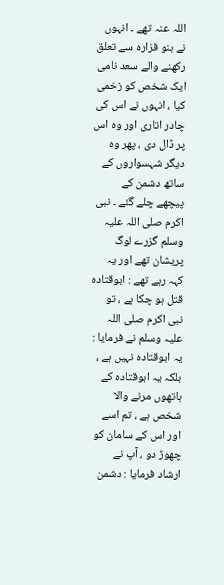اللہ عنہ تھے ۔ انہوں نے بنو فزارہ سے تعلق رکھنے والے سعد نامی ایک شخص کو زخمی کیا ، انہوں نے اس کی چادر اتاری اور وہ اس پر ڈال دی ، پھر وہ دیگر شہسواروں کے ساتھ دشمن کے پیچھے چلے گئے ۔ نبی اکرم صلی اللہ علیہ وسلم گزرے لوگ پریشان تھے اور یہ کہہ رہے تھے : ابوقتادہ قتل ہو چکا ہے ، تو نبی اکرم صلی اللہ علیہ وسلم نے فرمایا : یہ ابوقتادہ نہیں ہے ، بلکہ یہ ابوقتادہ کے ہاتھوں مرنے والا شخص ہے ، تم اسے اور اس کے سامان کو چھوڑ دو ، آپ نے ارشاد فرمایا : دشمن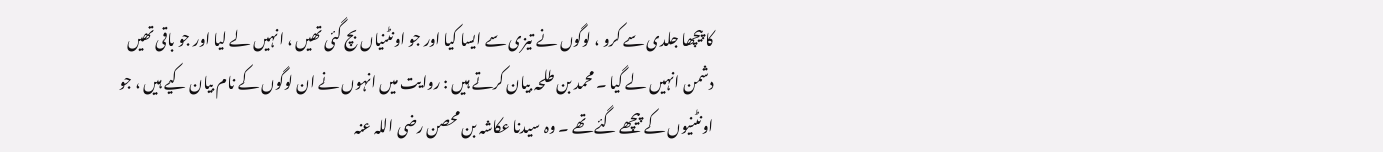کا پیچھا جلدی سے کرو ، لوگوں نے تیزی سے ایسا کیا اور جو اونٹنیاں بچ گئی تھیں ، انہیں لے لیا اور جو باقی تھیں دشمن انہیں لے گیا ۔ محمد بن طلحہ بیان کرتے ہیں : روایت میں انہوں نے ان لوگوں کے نام بیان کیے ہیں ، جو اونٹنیوں کے پیچھے گئے تھے ۔ وہ سیدنا عکاشہ بن محصن رضی اللہ عنہ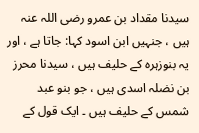سیدنا مقداد بن عمرو رضی اللہ عنہ ہیں ، جنہیں ابن اسود کہا: جاتا ہے ، اور یہ بنوزہرہ کے حلیف ہیں ، سیدنا محرز بن نضلہ اسدی ہیں ، جو بنو عبد شمس کے حلیف ہیں ۔ ایک قول کے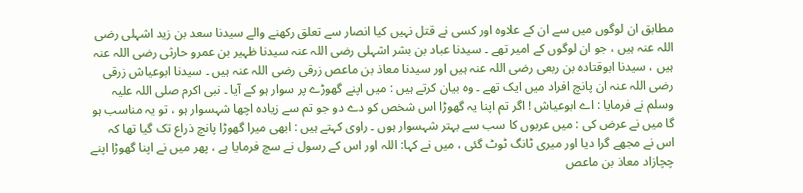مطابق ان لوگوں میں سے ان کے علاوہ اور کسی نے قتل نہیں کیا انصار سے تعلق رکھنے والے سیدنا سعد بن زید اشہلی رضی اللہ عنہ ہیں ، جو ان لوگوں کے امیر تھے ۔ سیدنا عباد بن بشر اشہلی رضی اللہ عنہ سیدنا ظہیر بن عمرو حارثی رضی اللہ عنہ ہیں ، سیدنا ابوقتادہ بن ربعی رضی اللہ عنہ ہیں اور سیدنا معاذ بن ماعص زرقی رضی اللہ عنہ ہیں ۔ سیدنا ابوعیاش زرقی رضی اللہ عنہ ان پانچ افراد میں ایک تھے ۔ وہ بیان کرتے ہیں : میں اپنے گھوڑے پر سوار ہو کے آیا ۔ نبی اکرم صلی اللہ علیہ وسلم نے فرمایا : اے ابوعیاش ! اگر تم اپنا یہ گھوڑا اس شخص کو دے دو جو تم سے زیادہ اچھا شہسوار ہو ، تو یہ مناسب ہو گا میں نے عرض کی : میں عربوں کا سب سے بہتر شہسوار ہوں ۔ راوی کہتے ہیں : ابھی میرا گھوڑا پانچ ذراع تک گیا تھا کہ اس نے مجھے گرا دیا اور میری ٹانگ ٹوٹ گئی ، میں نے کہا: اللہ اور اس کے رسول نے سچ فرمایا ہے ، پھر میں نے اپنا گھوڑا اپنے چچازاد معاذ بن ماعص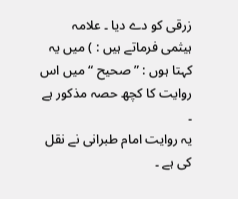زرقی کو دے دیا ۔ علامہ ہیثمی فرماتے ہیں : ) میں یہ کہتا ہوں : ” صحیح “ میں اس روایت کا کچھ حصہ مذکور ہے ۔
یہ روایت امام طبرانی نے نقل کی ہے ۔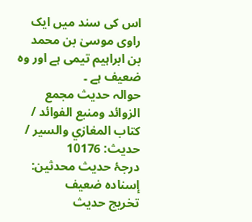اس کی سند میں ایک راوی موسیٰ بن محمد بن ابراہیم تیمی ہے اور وہ ضعیف ہے ۔
حوالہ حدیث مجمع الزوائد ومنبع الفوائد / كتاب المغازي والسير / حدیث: 10176
درجۂ حدیث محدثین: إسنادہ ضعیف
تخریج حدیث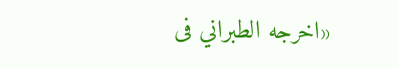«اخرجه الطبراني فى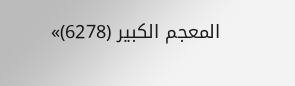المعجم الكبير (6278)»